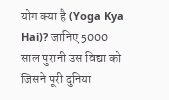योग क्या है (Yoga Kya Hai)? जानिए 5000 साल पुरानी उस विद्या को जिसने पूरी दुनिया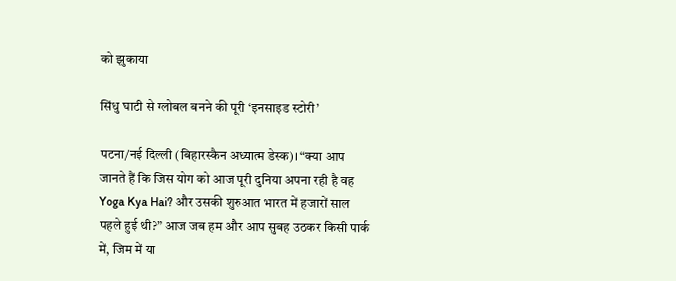को झुकाया

सिंधु घाटी से ग्लोबल बनने की पूरी ‘इनसाइड स्टोरी’

पटना/नई दिल्ली (बिहारस्कैन अध्यात्म डेस्क)। “क्या आप जानते हैं कि जिस योग को आज पूरी दुनिया अपना रही है वह Yoga Kya Hai? और उसकी शुरुआत भारत में हजारों साल पहले हुई थी?” आज जब हम और आप सुबह उठकर किसी पार्क में, जिम में या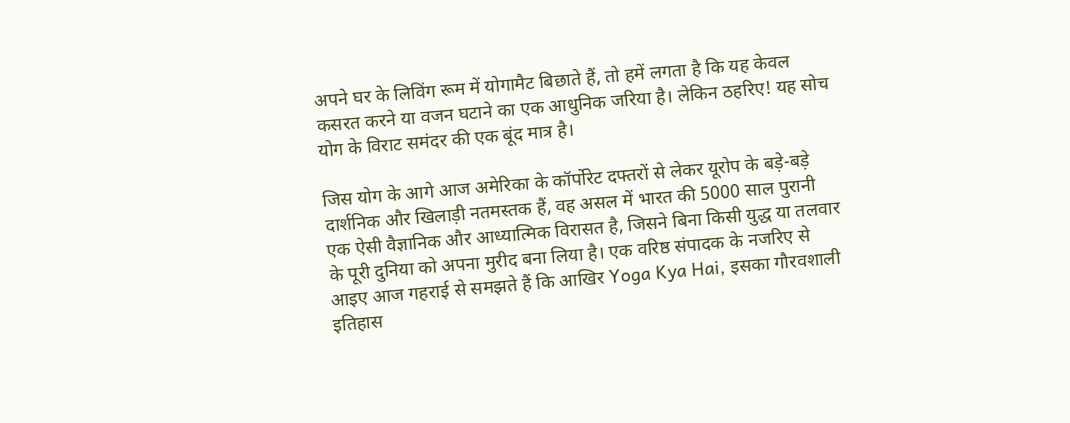अपने घर के लिविंग रूम में योगामैट बिछाते हैं, तो हमें लगता है कि यह केवल कसरत करने या वजन घटाने का एक आधुनिक जरिया है। लेकिन ठहरिए! यह सोच योग के विराट समंदर की एक बूंद मात्र है।

जिस योग के आगे आज अमेरिका के कॉर्पोरेट दफ्तरों से लेकर यूरोप के बड़े-बड़े दार्शनिक और खिलाड़ी नतमस्तक हैं, वह असल में भारत की 5000 साल पुरानी एक ऐसी वैज्ञानिक और आध्यात्मिक विरासत है, जिसने बिना किसी युद्ध या तलवार के पूरी दुनिया को अपना मुरीद बना लिया है। एक वरिष्ठ संपादक के नजरिए से आइए आज गहराई से समझते हैं कि आखिर Yoga Kya Hai, इसका गौरवशाली इतिहास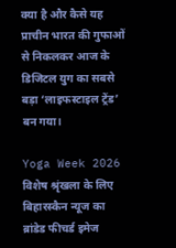क्या है और कैसे यह प्राचीन भारत की गुफाओं से निकलकर आज के डिजिटल युग का सबसे बड़ा ‘लाइफस्टाइल ट्रेंड’ बन गया।

Yoga Week 2026 विशेष श्रृंखला के लिए बिहारस्कैन न्यूज का ब्रांडेड फीचर्ड इमेज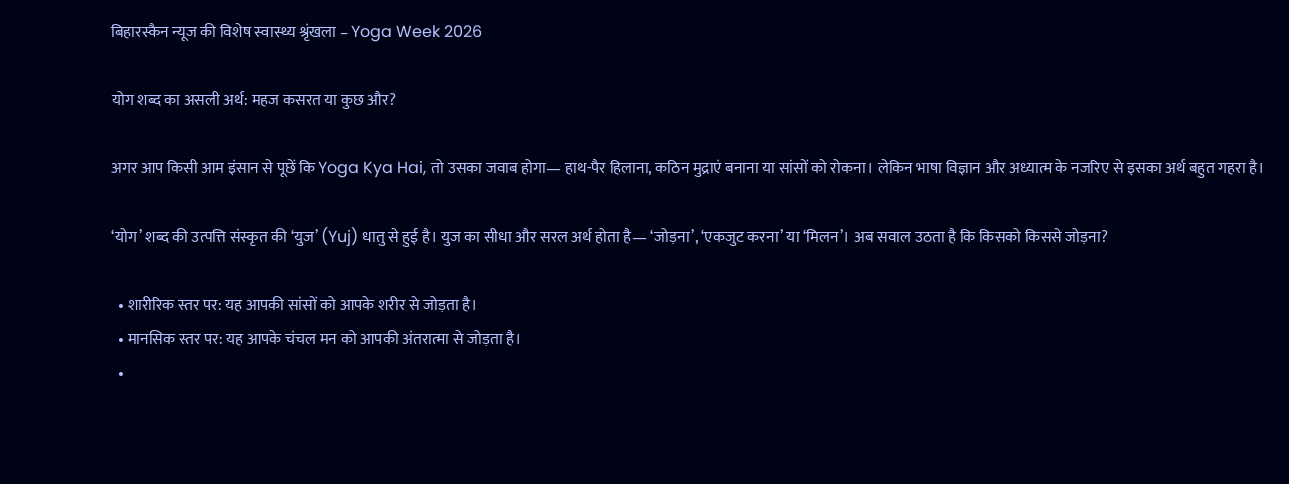बिहारस्कैन न्यूज की विशेष स्वास्थ्य श्रृंखला – Yoga Week 2026

योग शब्द का असली अर्थ: महज कसरत या कुछ और?

अगर आप किसी आम इंसान से पूछें कि Yoga Kya Hai, तो उसका जवाब होगा— हाथ-पैर हिलाना, कठिन मुद्राएं बनाना या सांसों को रोकना। लेकिन भाषा विज्ञान और अध्यात्म के नजरिए से इसका अर्थ बहुत गहरा है।

‘योग’ शब्द की उत्पत्ति संस्कृत की ‘युज’ (Yuj) धातु से हुई है। युज का सीधा और सरल अर्थ होता है— ‘जोड़ना’, ‘एकजुट करना’ या ‘मिलन’। अब सवाल उठता है कि किसको किससे जोड़ना?

  • शारीरिक स्तर पर: यह आपकी सांसों को आपके शरीर से जोड़ता है।
  • मानसिक स्तर पर: यह आपके चंचल मन को आपकी अंतरात्मा से जोड़ता है।
  •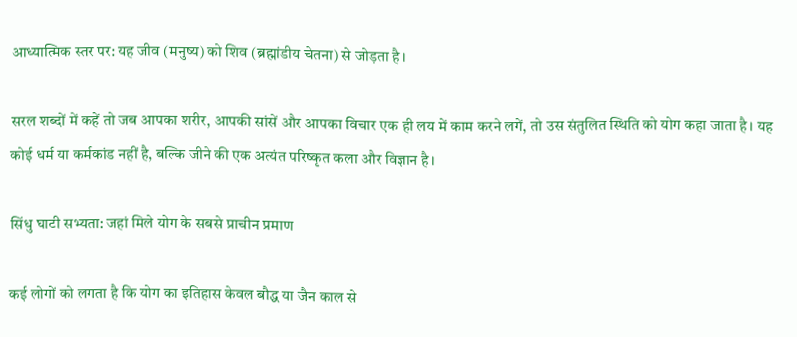आध्यात्मिक स्तर पर: यह जीव (मनुष्य) को शिव (ब्रह्मांडीय चेतना) से जोड़ता है।

सरल शब्दों में कहें तो जब आपका शरीर, आपकी सांसें और आपका विचार एक ही लय में काम करने लगें, तो उस संतुलित स्थिति को योग कहा जाता है। यह कोई धर्म या कर्मकांड नहीं है, बल्कि जीने की एक अत्यंत परिष्कृत कला और विज्ञान है।

सिंधु घाटी सभ्यता: जहां मिले योग के सबसे प्राचीन प्रमाण

कई लोगों को लगता है कि योग का इतिहास केवल बौद्ध या जैन काल से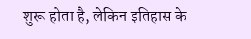शुरू होता है, लेकिन इतिहास के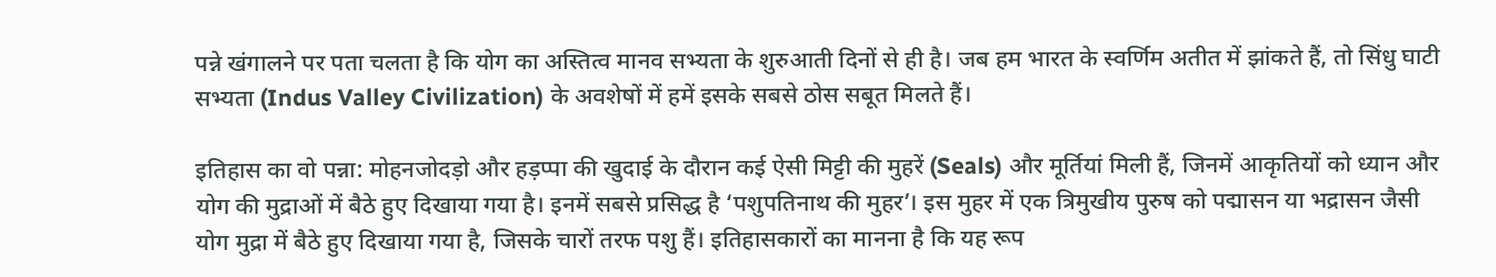पन्ने खंगालने पर पता चलता है कि योग का अस्तित्व मानव सभ्यता के शुरुआती दिनों से ही है। जब हम भारत के स्वर्णिम अतीत में झांकते हैं, तो सिंधु घाटी सभ्यता (Indus Valley Civilization) के अवशेषों में हमें इसके सबसे ठोस सबूत मिलते हैं।

इतिहास का वो पन्ना: मोहनजोदड़ो और हड़प्पा की खुदाई के दौरान कई ऐसी मिट्टी की मुहरें (Seals) और मूर्तियां मिली हैं, जिनमें आकृतियों को ध्यान और योग की मुद्राओं में बैठे हुए दिखाया गया है। इनमें सबसे प्रसिद्ध है ‘पशुपतिनाथ की मुहर’। इस मुहर में एक त्रिमुखीय पुरुष को पद्मासन या भद्रासन जैसी योग मुद्रा में बैठे हुए दिखाया गया है, जिसके चारों तरफ पशु हैं। इतिहासकारों का मानना है कि यह रूप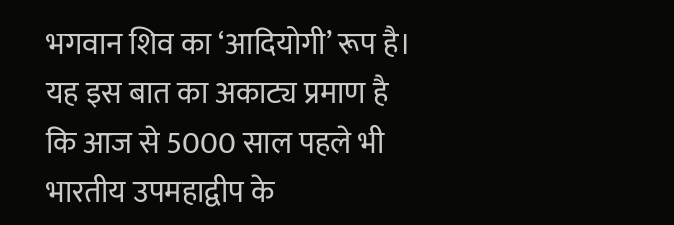भगवान शिव का ‘आदियोगी’ रूप है। यह इस बात का अकाट्य प्रमाण है कि आज से 5000 साल पहले भी भारतीय उपमहाद्वीप के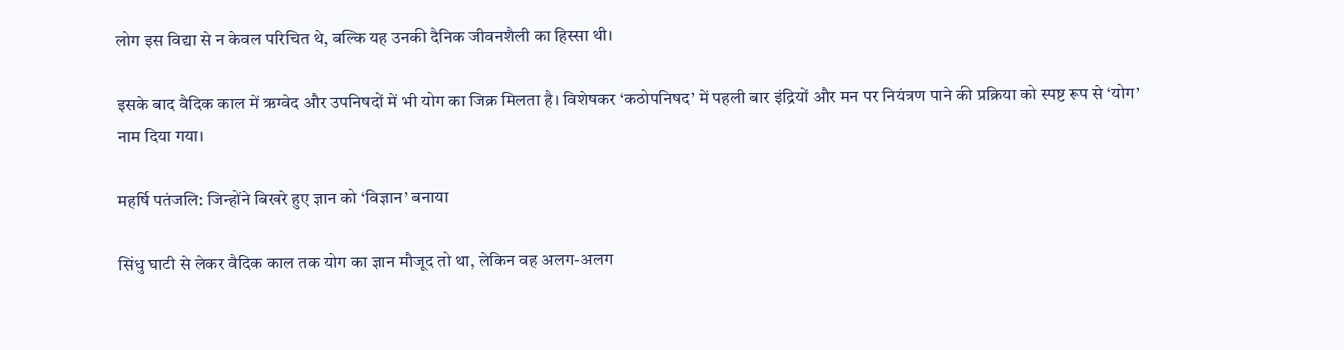लोग इस विद्या से न केवल परिचित थे, बल्कि यह उनकी दैनिक जीवनशैली का हिस्सा थी।

इसके बाद वैदिक काल में ऋग्वेद और उपनिषदों में भी योग का जिक्र मिलता है। विशेषकर ‘कठोपनिषद’ में पहली बार इंद्रियों और मन पर नियंत्रण पाने की प्रक्रिया को स्पष्ट रूप से ‘योग’ नाम दिया गया।

महर्षि पतंजलि: जिन्होंने बिखरे हुए ज्ञान को ‘विज्ञान’ बनाया

सिंधु घाटी से लेकर वैदिक काल तक योग का ज्ञान मौजूद तो था, लेकिन वह अलग-अलग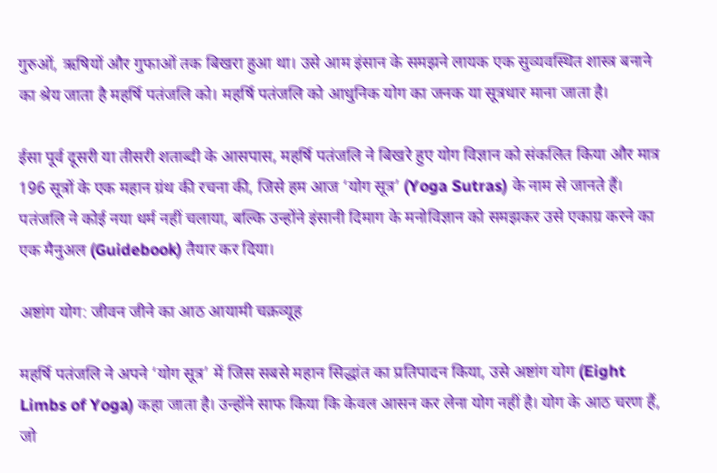गुरुओं, ऋषियों और गुफाओं तक बिखरा हुआ था। उसे आम इंसान के समझने लायक एक सुव्यवस्थित शास्त्र बनाने का श्रेय जाता है महर्षि पतंजलि को। महर्षि पतंजलि को आधुनिक योग का जनक या सूत्रधार माना जाता है।

ईसा पूर्व दूसरी या तीसरी शताब्दी के आसपास, महर्षि पतंजलि ने बिखरे हुए योग विज्ञान को संकलित किया और मात्र 196 सूत्रों के एक महान ग्रंथ की रचना की, जिसे हम आज ‘योग सूत्र’ (Yoga Sutras) के नाम से जानते हैं। पतंजलि ने कोई नया धर्म नहीं चलाया, बल्कि उन्होंने इंसानी दिमाग के मनोविज्ञान को समझकर उसे एकाग्र करने का एक मैनुअल (Guidebook) तैयार कर दिया।

अष्टांग योग: जीवन जीने का आठ आयामी चक्रव्यूह

महर्षि पतंजलि ने अपने ‘योग सूत्र’ में जिस सबसे महान सिद्धांत का प्रतिपादन किया, उसे अष्टांग योग (Eight Limbs of Yoga) कहा जाता है। उन्होंने साफ किया कि केवल आसन कर लेना योग नहीं है। योग के आठ चरण हैं, जो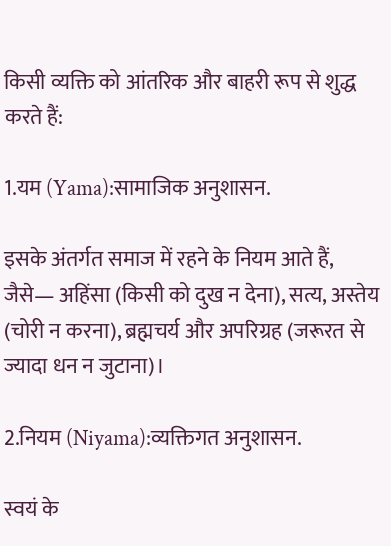किसी व्यक्ति को आंतरिक और बाहरी रूप से शुद्ध करते हैं:

1.यम (Yama):सामाजिक अनुशासन.

इसके अंतर्गत समाज में रहने के नियम आते हैं, जैसे— अहिंसा (किसी को दुख न देना), सत्य, अस्तेय (चोरी न करना), ब्रह्मचर्य और अपरिग्रह (जरूरत से ज्यादा धन न जुटाना)।

2.नियम (Niyama):व्यक्तिगत अनुशासन.

स्वयं के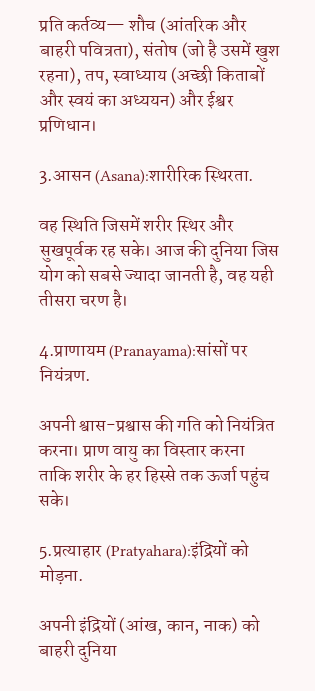प्रति कर्तव्य— शौच (आंतरिक और बाहरी पवित्रता), संतोष (जो है उसमें खुश रहना), तप, स्वाध्याय (अच्छी किताबों और स्वयं का अध्ययन) और ईश्वर प्रणिधान।

3.आसन (Asana):शारीरिक स्थिरता.

वह स्थिति जिसमें शरीर स्थिर और सुखपूर्वक रह सके। आज की दुनिया जिस योग को सबसे ज्यादा जानती है, वह यही तीसरा चरण है।

4.प्राणायम (Pranayama):सांसों पर नियंत्रण.

अपनी श्वास-प्रश्वास की गति को नियंत्रित करना। प्राण वायु का विस्तार करना ताकि शरीर के हर हिस्से तक ऊर्जा पहुंच सके।

5.प्रत्याहार (Pratyahara):इंद्रियों को मोड़ना.

अपनी इंद्रियों (आंख, कान, नाक) को बाहरी दुनिया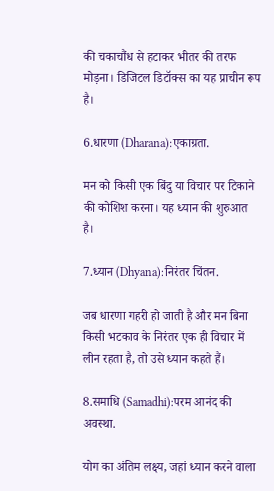की चकाचौंध से हटाकर भीतर की तरफ मोड़ना। डिजिटल डिटॉक्स का यह प्राचीन रूप है।

6.धारणा (Dharana):एकाग्रता.

मन को किसी एक बिंदु या विचार पर टिकाने की कोशिश करना। यह ध्यान की शुरुआत है।

7.ध्यान (Dhyana):निरंतर चिंतन.

जब धारणा गहरी हो जाती है और मन बिना किसी भटकाव के निरंतर एक ही विचार में लीन रहता है, तो उसे ध्यान कहते हैं।

8.समाधि (Samadhi):परम आनंद की अवस्था.

योग का अंतिम लक्ष्य, जहां ध्यान करने वाला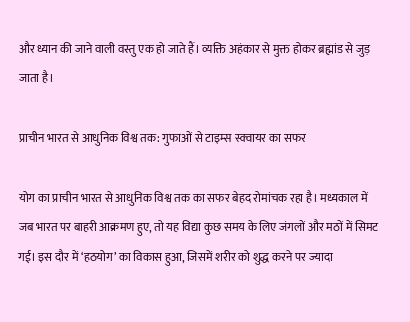और ध्यान की जाने वाली वस्तु एक हो जाते हैं। व्यक्ति अहंकार से मुक्त होकर ब्रह्मांड से जुड़ जाता है।

प्राचीन भारत से आधुनिक विश्व तक: गुफाओं से टाइम्स स्क्वायर का सफर

योग का प्राचीन भारत से आधुनिक विश्व तक का सफर बेहद रोमांचक रहा है। मध्यकाल में जब भारत पर बाहरी आक्रमण हुए, तो यह विद्या कुछ समय के लिए जंगलों और मठों में सिमट गई। इस दौर में ‘हठयोग’ का विकास हुआ, जिसमें शरीर को शुद्ध करने पर ज्यादा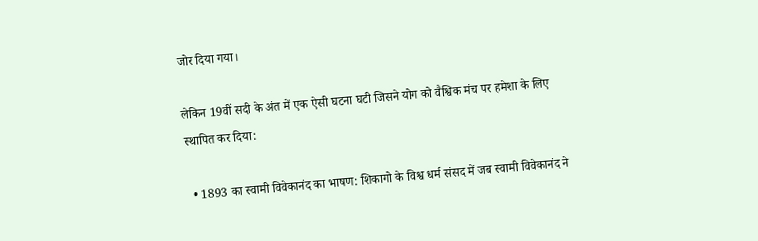जोर दिया गया।

लेकिन 19वीं सदी के अंत में एक ऐसी घटना घटी जिसने योग को वैश्विक मंच पर हमेशा के लिए स्थापित कर दिया:

  • 1893 का स्वामी विवेकानंद का भाषण: शिकागो के विश्व धर्म संसद में जब स्वामी विवेकानंद ने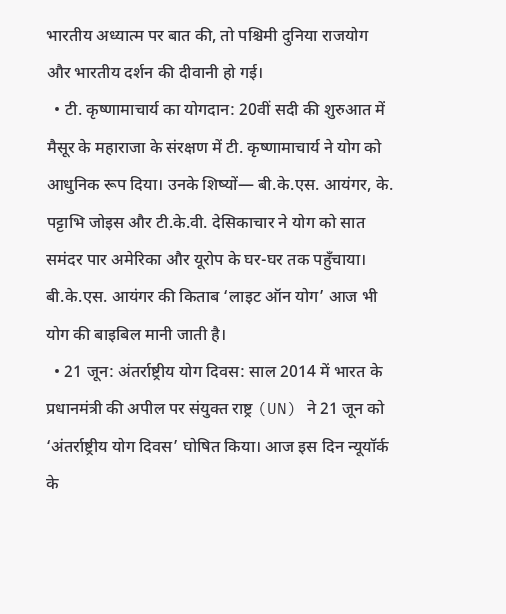भारतीय अध्यात्म पर बात की, तो पश्चिमी दुनिया राजयोग और भारतीय दर्शन की दीवानी हो गई।
  • टी. कृष्णामाचार्य का योगदान: 20वीं सदी की शुरुआत में मैसूर के महाराजा के संरक्षण में टी. कृष्णामाचार्य ने योग को आधुनिक रूप दिया। उनके शिष्यों— बी.के.एस. आयंगर, के. पट्टाभि जोइस और टी.के.वी. देसिकाचार ने योग को सात समंदर पार अमेरिका और यूरोप के घर-घर तक पहुँचाया। बी.के.एस. आयंगर की किताब ‘लाइट ऑन योग’ आज भी योग की बाइबिल मानी जाती है।
  • 21 जून: अंतर्राष्ट्रीय योग दिवस: साल 2014 में भारत के प्रधानमंत्री की अपील पर संयुक्त राष्ट्र (UN) ने 21 जून को ‘अंतर्राष्ट्रीय योग दिवस’ घोषित किया। आज इस दिन न्यूयॉर्क के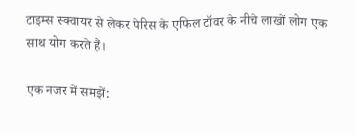टाइम्स स्क्वायर से लेकर पेरिस के एफिल टॉवर के नीचे लाखों लोग एक साथ योग करते हैं।

एक नजर में समझें: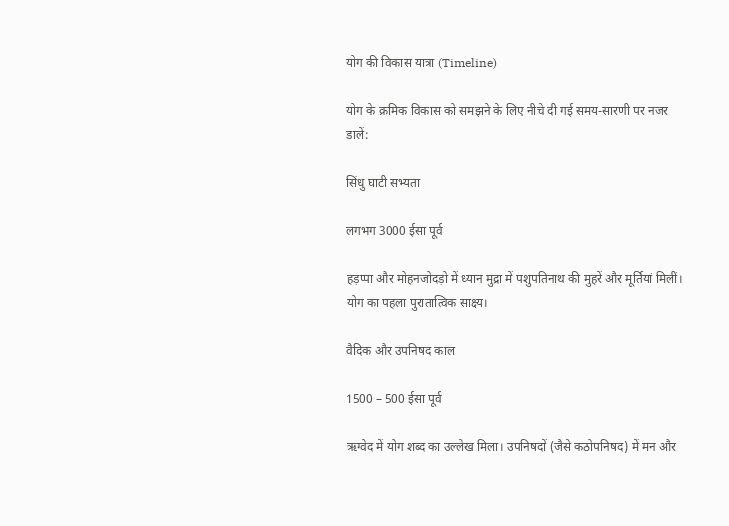योग की विकास यात्रा (Timeline)

योग के क्रमिक विकास को समझने के लिए नीचे दी गई समय-सारणी पर नजर डालें:

सिंधु घाटी सभ्यता

लगभग 3000 ईसा पूर्व

हड़प्पा और मोहनजोदड़ो में ध्यान मुद्रा में पशुपतिनाथ की मुहरें और मूर्तियां मिलीं। योग का पहला पुरातात्विक साक्ष्य।

वैदिक और उपनिषद काल

1500 – 500 ईसा पूर्व

ऋग्वेद में योग शब्द का उल्लेख मिला। उपनिषदों (जैसे कठोपनिषद) में मन और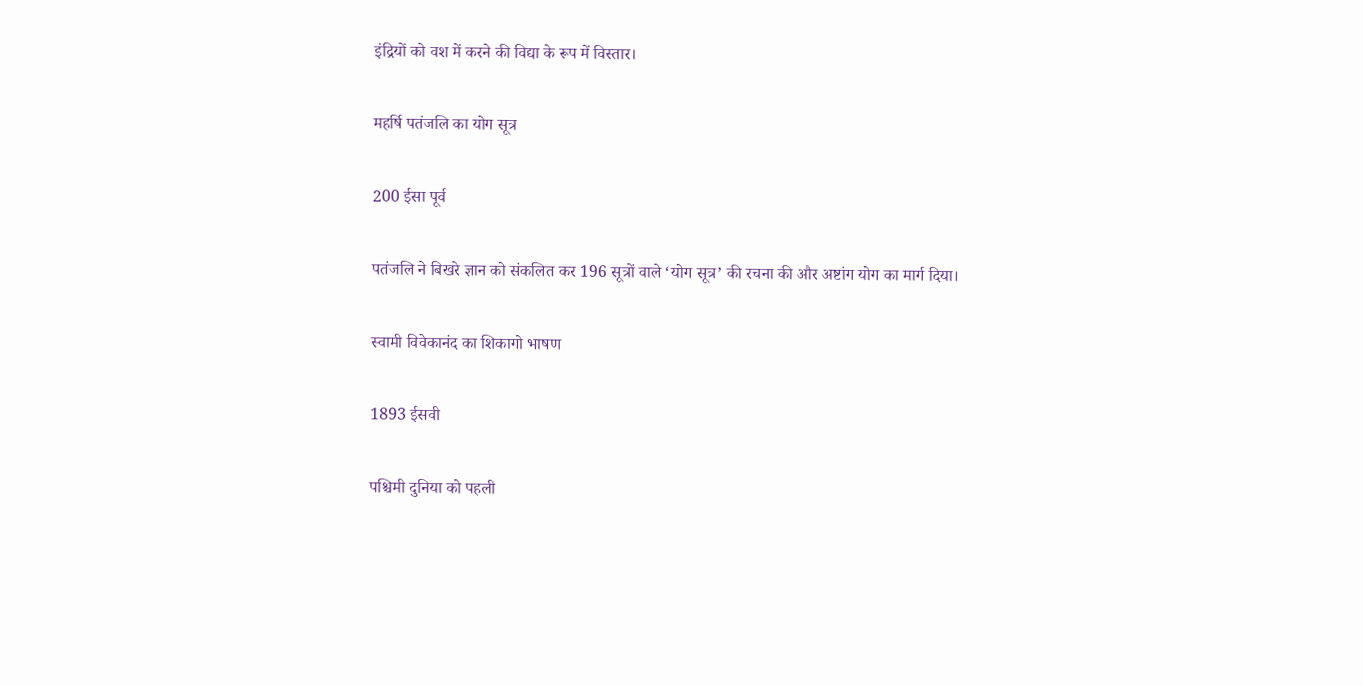इंद्रियों को वश में करने की विद्या के रूप में विस्तार।

महर्षि पतंजलि का योग सूत्र

200 ईसा पूर्व

पतंजलि ने बिखरे ज्ञान को संकलित कर 196 सूत्रों वाले ‘योग सूत्र’ की रचना की और अष्टांग योग का मार्ग दिया।

स्वामी विवेकानंद का शिकागो भाषण

1893 ईसवी

पश्चिमी दुनिया को पहली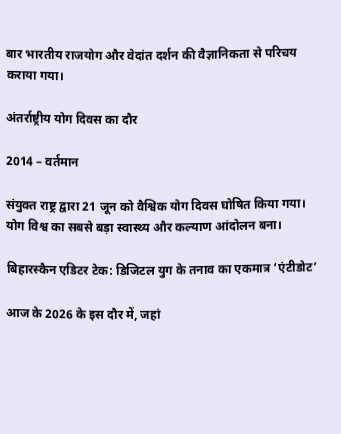बार भारतीय राजयोग और वेदांत दर्शन की वैज्ञानिकता से परिचय कराया गया।

अंतर्राष्ट्रीय योग दिवस का दौर

2014 – वर्तमान

संयुक्त राष्ट्र द्वारा 21 जून को वैश्विक योग दिवस घोषित किया गया। योग विश्व का सबसे बड़ा स्वास्थ्य और कल्याण आंदोलन बना।

बिहारस्कैन एडिटर टेक: डिजिटल युग के तनाव का एकमात्र ‘एंटीडोट’

आज के 2026 के इस दौर में, जहां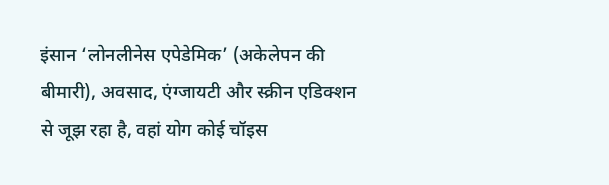इंसान ‘लोनलीनेस एपेडेमिक’ (अकेलेपन की बीमारी), अवसाद, एंग्जायटी और स्क्रीन एडिक्शन से जूझ रहा है, वहां योग कोई चॉइस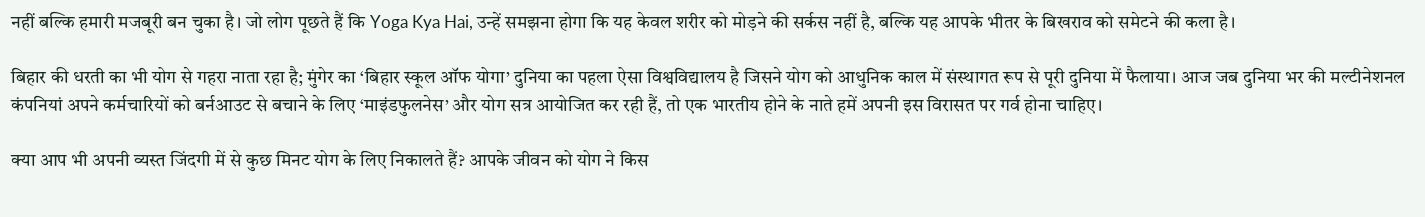नहीं बल्कि हमारी मजबूरी बन चुका है। जो लोग पूछते हैं कि Yoga Kya Hai, उन्हें समझना होगा कि यह केवल शरीर को मोड़ने की सर्कस नहीं है, बल्कि यह आपके भीतर के बिखराव को समेटने की कला है।

बिहार की धरती का भी योग से गहरा नाता रहा है; मुंगेर का ‘बिहार स्कूल ऑफ योगा’ दुनिया का पहला ऐसा विश्वविद्यालय है जिसने योग को आधुनिक काल में संस्थागत रूप से पूरी दुनिया में फैलाया। आज जब दुनिया भर की मल्टीनेशनल कंपनियां अपने कर्मचारियों को बर्नआउट से बचाने के लिए ‘माइंडफुलनेस’ और योग सत्र आयोजित कर रही हैं, तो एक भारतीय होने के नाते हमें अपनी इस विरासत पर गर्व होना चाहिए।

क्या आप भी अपनी व्यस्त जिंदगी में से कुछ मिनट योग के लिए निकालते हैं? आपके जीवन को योग ने किस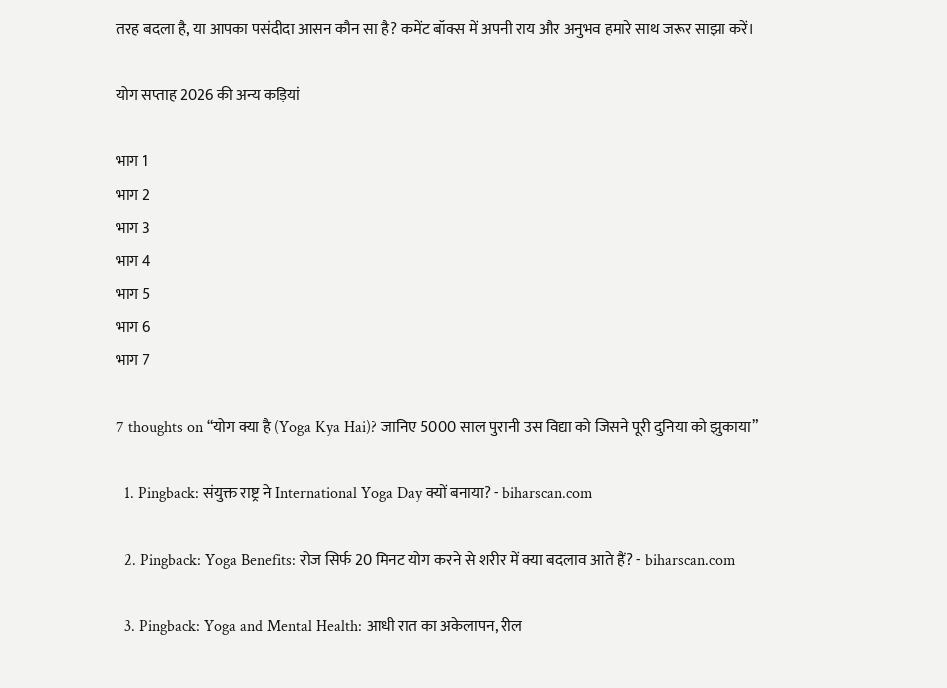तरह बदला है, या आपका पसंदीदा आसन कौन सा है? कमेंट बॉक्स में अपनी राय और अनुभव हमारे साथ जरूर साझा करें।

योग सप्ताह 2026 की अन्य कड़ियां

भाग 1
भाग 2
भाग 3
भाग 4
भाग 5
भाग 6
भाग 7

7 thoughts on “योग क्या है (Yoga Kya Hai)? जानिए 5000 साल पुरानी उस विद्या को जिसने पूरी दुनिया को झुकाया”

  1. Pingback: संयुक्त राष्ट्र ने International Yoga Day क्यों बनाया? - biharscan.com

  2. Pingback: Yoga Benefits: रोज सिर्फ 20 मिनट योग करने से शरीर में क्या बदलाव आते हैं? - biharscan.com

  3. Pingback: Yoga and Mental Health: आधी रात का अकेलापन, रील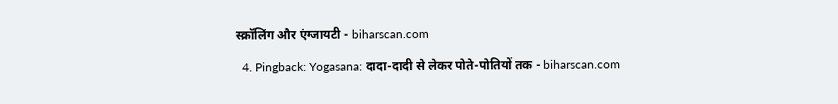स्क्रॉलिंग और एंग्जायटी - biharscan.com

  4. Pingback: Yogasana: दादा-दादी से लेकर पोते-पोतियों तक - biharscan.com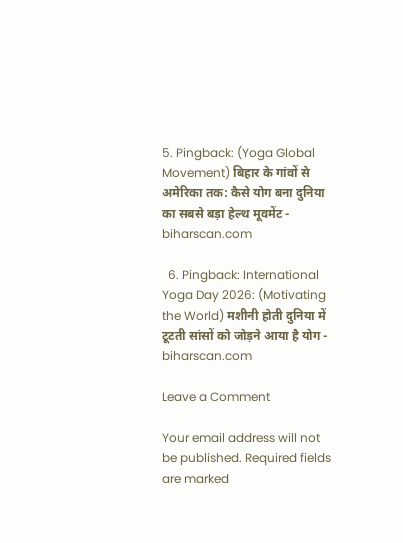5. Pingback: (Yoga Global Movement) बिहार के गांवों से अमेरिका तक: कैसे योग बना दुनिया का सबसे बड़ा हेल्थ मूवमेंट - biharscan.com

  6. Pingback: International Yoga Day 2026: (Motivating the World) मशीनी होती दुनिया में टूटती सांसों को जोड़ने आया है योग - biharscan.com

Leave a Comment

Your email address will not be published. Required fields are marked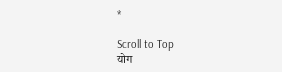*

Scroll to Top
योग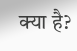क्या है?